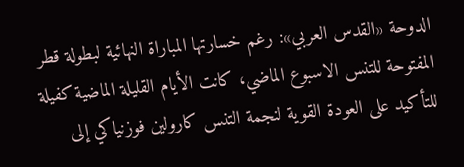الدوحة «القدس العربي»: رغم خسارتها المباراة النهائية لبطولة قطر المفتوحة للتنس الاسبوع الماضي، كانت الأيام القليلة الماضية كفيلة للتأكيد على العودة القوية لنجمة التنس كارولين فوزنياكي إلى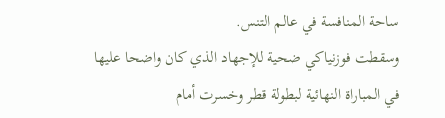ساحة المنافسة في عالم التنس.
وسقطت فوزنياكي ضحية للإجهاد الذي كان واضحا عليها في المباراة النهائية لبطولة قطر وخسرت أمام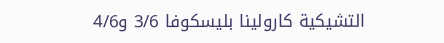التشيكية كارولينا بليسكوفا 3/6 و4/6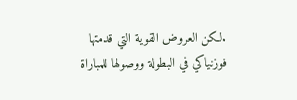.لكن العروض القوية التي قدمتها فوزنياكي في البطولة ووصولها للمباراة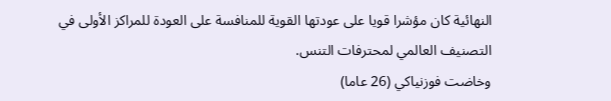النهائية كان مؤشرا قويا على عودتها القوية للمنافسة على العودة للمراكز الأولى في التصنيف العالمي لمحترفات التنس.
وخاضت فوزنياكي (26 عاما)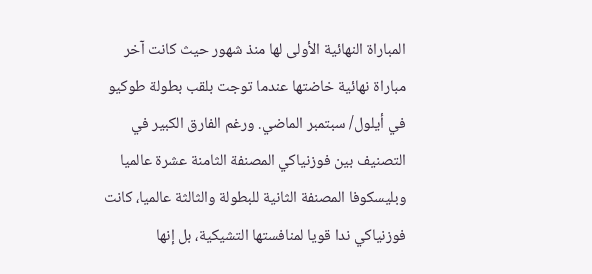المباراة النهائية الأولى لها منذ شهور حيث كانت آخر مباراة نهائية خاضتها عندما توجت بلقب بطولة طوكيو في أيلول/ سبتمبر الماضي. ورغم الفارق الكبير في التصنيف بين فوزنياكي المصنفة الثامنة عشرة عالميا وبليسكوفا المصنفة الثانية للبطولة والثالثة عالميا، كانت فوزنياكي ندا قويا لمنافستها التشيكية، بل إنها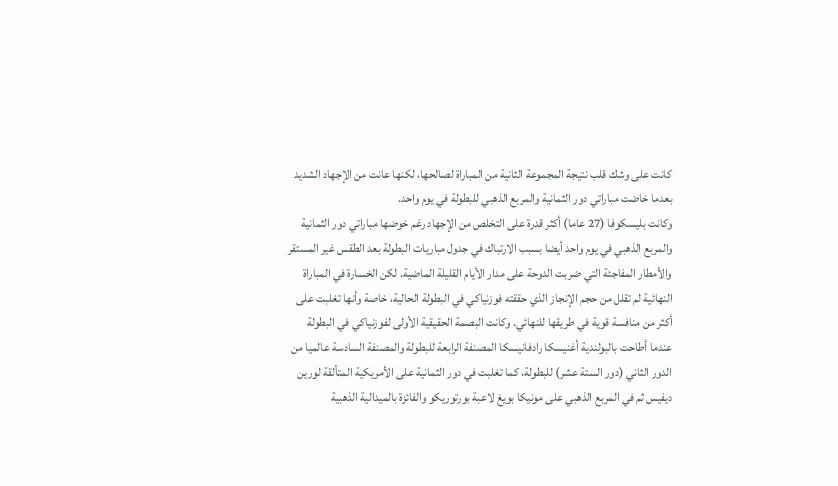كانت على وشك قلب نتيجة المجموعة الثانية من المباراة لصالحها، لكنها عانت من الإجهاد الشديد بعدما خاضت مباراتي دور الثمانية والمربع الذهبي للبطولة في يوم واحد.
وكانت بليسكوفا (27 عاما) أكثر قدرة على التخلص من الإجهاد رغم خوضها مباراتي دور الثمانية والمربع الذهبي في يوم واحد أيضا بسبب الارتباك في جدول مباريات البطولة بعد الطقس غير المستقر والأمطار المفاجئة التي ضربت الدوحة على مدار الأيام القليلة الماضية. لكن الخسارة في المباراة النهائية لم تقلل من حجم الإنجاز الذي حققته فوزنياكي في البطولة الحالية، خاصة وأنها تغلبت على أكثر من منافسة قوية في طريقها للنهائي. وكانت البصمة الحقيقية الأولى لفوزنياكي في البطولة عندما أطاحت بالبولندية أغنيسكا رادفانيسكا المصنفة الرابعة للبطولة والمصنفة السادسة عالميا من الدور الثاني (دور الستة عشر) للبطولة، كما تغلبت في دور الثمانية على الأمريكية المتألقة لورين ديفيس ثم في المربع الذهبي على مونيكا بويغ لاعبة بورتوريكو والفائزة بالميدالية الذهبية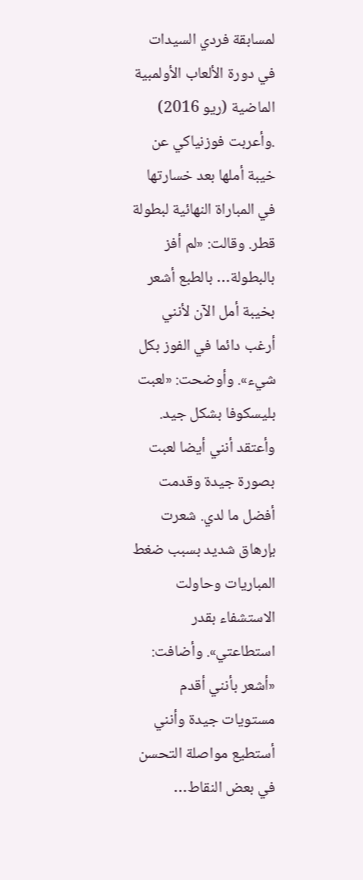لمسابقة فردي السيدات في دورة الألعاب الأولمبية الماضية (ريو 2016) .وأعربت فوزنياكي عن خيبة أملها بعد خسارتها في المباراة النهائية لبطولة قطر. وقالت: «لم أفز بالبطولة… بالطبع أشعر بخيبة أمل الآن لأنني أرغب دائما في الفوز بكل شيء». وأوضحت: «لعبت بليسكوفا بشكل جيد. وأعتقد أنني أيضا لعبت بصورة جيدة وقدمت أفضل ما لدي. شعرت بإرهاق شديد بسبب ضغط المباريات وحاولت الاستشفاء بقدر استطاعتي». وأضافت: «أشعر بأنني أقدم مستويات جيدة وأنني أستطيع مواصلة التحسن في بعض النقاط…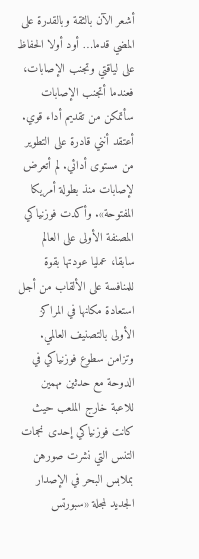أشعر الآن بالثقة وبالقدرة على المضي قدما… أود أولا الحفاظ على لياقتي وتجنب الإصابات، فعندما أتجنب الإصابات سأتمكن من تقديم أداء قوي. أعتقد أنني قادرة على التطوير من مستوى أدائي. لم أتعرض لإصابات منذ بطولة أمريكا المفتوحة». وأكدت فوزنياكي المصنفة الأولى على العالم سابقا، عمليا عودتها بقوة للمنافسة على الألقاب من أجل استعادة مكانها في المراكز الأولى بالتصنيف العالمي.
وتزامن سطوع فوزنياكي في الدوحة مع حدثين مهمين للاعبة خارج الملعب حيث كانت فوزنياكي إحدى نجمات التنس التي نشرت صورهن بملابس البحر في الإصدار الجديد لمجلة «سبورتس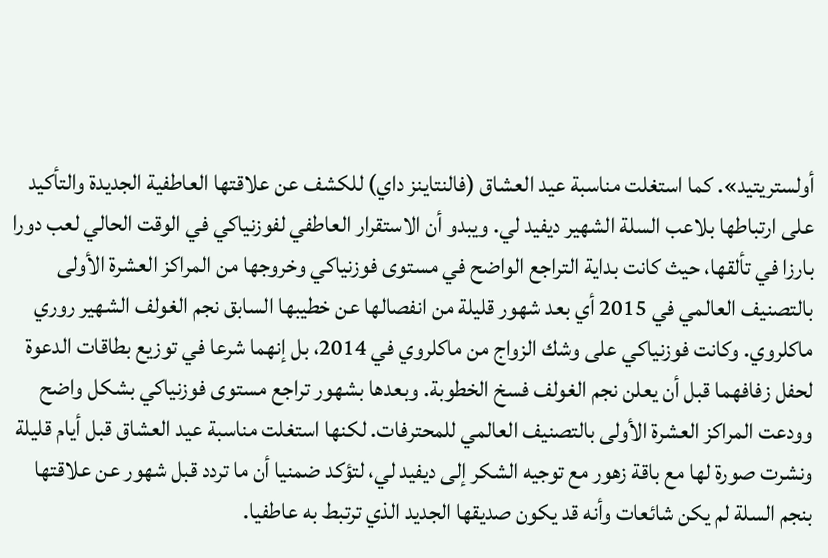أولستريتيد». كما استغلت مناسبة عيد العشاق (فالنتاينز داي) للكشف عن علاقتها العاطفية الجديدة والتأكيد على ارتباطها بلاعب السلة الشهير ديفيد لي. ويبدو أن الاستقرار العاطفي لفوزنياكي في الوقت الحالي لعب دورا بارزا في تألقها، حيث كانت بداية التراجع الواضح في مستوى فوزنياكي وخروجها من المراكز العشرة الأولى بالتصنيف العالمي في 2015 أي بعد شهور قليلة من انفصالها عن خطيبها السابق نجم الغولف الشهير روري ماكلروي. وكانت فوزنياكي على وشك الزواج من ماكلروي في 2014، بل إنهما شرعا في توزيع بطاقات الدعوة لحفل زفافهما قبل أن يعلن نجم الغولف فسخ الخطوبة. وبعدها بشهور تراجع مستوى فوزنياكي بشكل واضح وودعت المراكز العشرة الأولى بالتصنيف العالمي للمحترفات. لكنها استغلت مناسبة عيد العشاق قبل أيام قليلة ونشرت صورة لها مع باقة زهور مع توجيه الشكر إلى ديفيد لي، لتؤكد ضمنيا أن ما تردد قبل شهور عن علاقتها بنجم السلة لم يكن شائعات وأنه قد يكون صديقها الجديد الذي ترتبط به عاطفيا.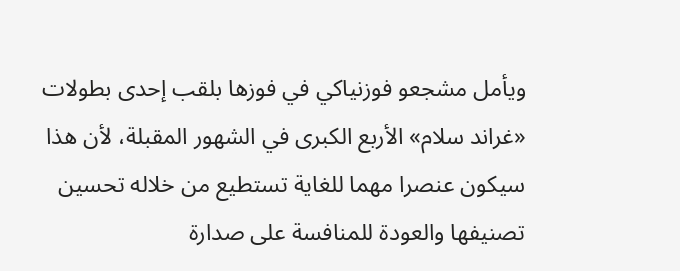ويأمل مشجعو فوزنياكي في فوزها بلقب إحدى بطولات «غراند سلام» الأربع الكبرى في الشهور المقبلة، لأن هذا سيكون عنصرا مهما للغاية تستطيع من خلاله تحسين تصنيفها والعودة للمنافسة على صدارة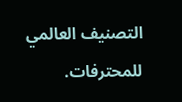التصنيف العالمي للمحترفات.